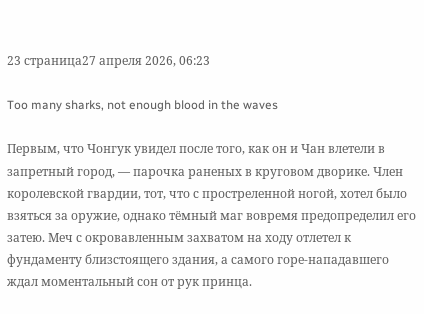23 страница27 апреля 2026, 06:23

Too many sharks, not enough blood in the waves

Первым, что Чонгук увидел после того, как он и Чан влетели в запретный город, — парочка раненых в круговом дворике. Член королевской гвардии, тот, что с простреленной ногой, хотел было взяться за оружие, однако тёмный маг вовремя предопределил его затею. Меч с окровавленным захватом на ходу отлетел к фундаменту близстоящего здания, а самого горе-нападавшего ждал моментальный сон от рук принца.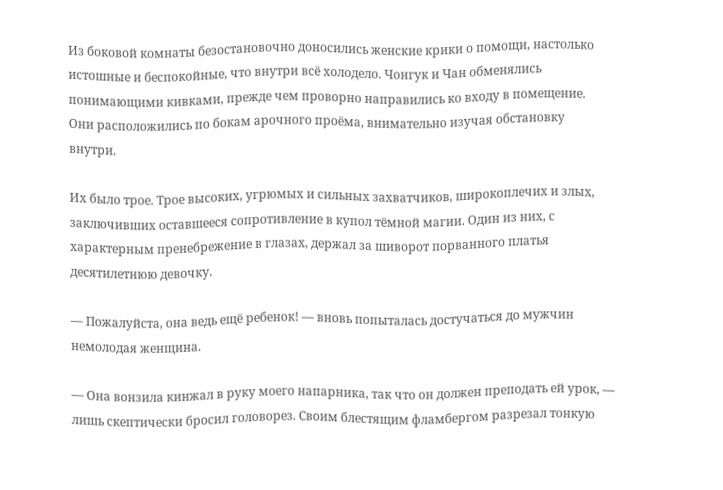Из боковой комнаты безостановочно доносились женские крики о помощи, настолько истошные и беспокойные, что внутри всё холодело. Чонгук и Чан обменялись понимающими кивками, прежде чем проворно направились ко входу в помещение. Они расположились по бокам арочного проёма, внимательно изучая обстановку внутри.

Их было трое. Трое высоких, угрюмых и сильных захватчиков, широкоплечих и злых, заключивших оставшееся сопротивление в купол тёмной магии. Один из них, с характерным пренебрежение в глазах, держал за шиворот порванного платья десятилетнюю девочку.

— Пожалуйста, она ведь ещё ребенок! — вновь попыталась достучаться до мужчин немолодая женщина.

— Она вонзила кинжал в руку моего напарника, так что он должен преподать ей урок, — лишь скептически бросил головорез. Своим блестящим фламбергом разрезал тонкую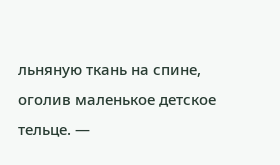льняную ткань на спине, оголив маленькое детское тельце. —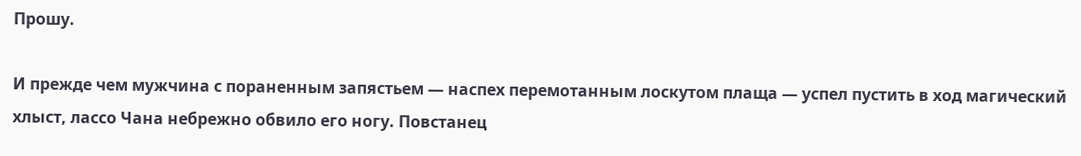Прошу.

И прежде чем мужчина с пораненным запястьем — наспех перемотанным лоскутом плаща — успел пустить в ход магический хлыст, лассо Чана небрежно обвило его ногу. Повстанец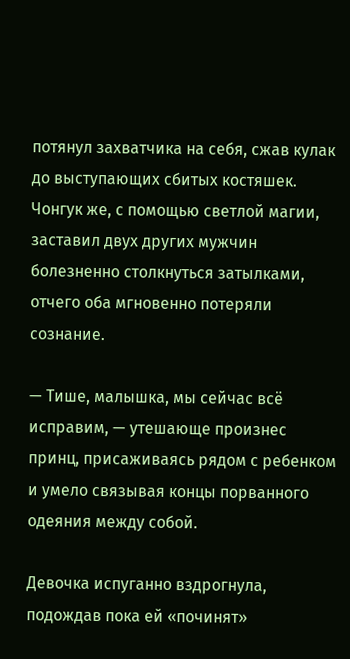потянул захватчика на себя, сжав кулак до выступающих сбитых костяшек. Чонгук же, с помощью светлой магии, заставил двух других мужчин болезненно столкнуться затылками, отчего оба мгновенно потеряли сознание.

— Тише, малышка, мы сейчас всё исправим, — утешающе произнес принц, присаживаясь рядом с ребенком и умело связывая концы порванного одеяния между собой.

Девочка испуганно вздрогнула, подождав пока ей «починят»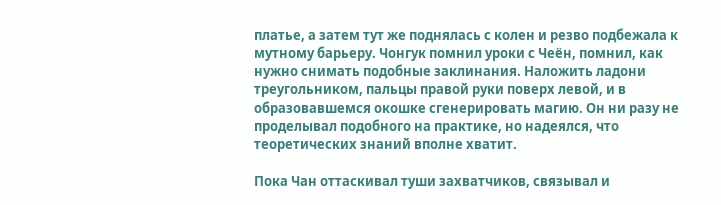платье, а затем тут же поднялась с колен и резво подбежала к мутному барьеру. Чонгук помнил уроки с Чеён, помнил, как нужно снимать подобные заклинания. Наложить ладони треугольником, пальцы правой руки поверх левой, и в образовавшемся окошке сгенерировать магию. Он ни разу не проделывал подобного на практике, но надеялся, что теоретических знаний вполне хватит.

Пока Чан оттаскивал туши захватчиков, связывал и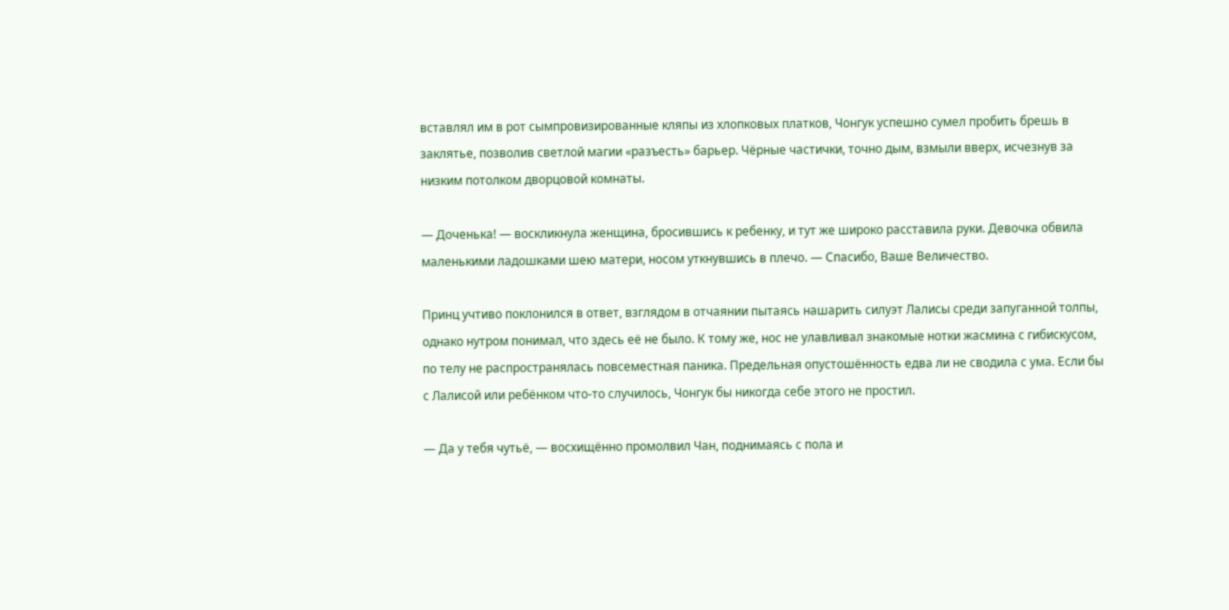вставлял им в рот сымпровизированные кляпы из хлопковых платков, Чонгук успешно сумел пробить брешь в заклятье, позволив светлой магии «разъесть» барьер. Чёрные частички, точно дым, взмыли вверх, исчезнув за низким потолком дворцовой комнаты.

— Доченька! — воскликнула женщина, бросившись к ребенку, и тут же широко расставила руки. Девочка обвила маленькими ладошками шею матери, носом уткнувшись в плечо. — Спасибо, Ваше Величество.

Принц учтиво поклонился в ответ, взглядом в отчаянии пытаясь нашарить силуэт Лалисы среди запуганной толпы, однако нутром понимал, что здесь её не было. К тому же, нос не улавливал знакомые нотки жасмина с гибискусом, по телу не распространялась повсеместная паника. Предельная опустошённость едва ли не сводила с ума. Если бы с Лалисой или ребёнком что-то случилось, Чонгук бы никогда себе этого не простил.

— Да у тебя чутьё, — восхищённо промолвил Чан, поднимаясь с пола и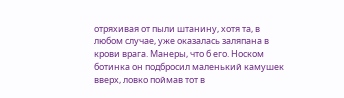отряхивая от пыли штанину, хотя та, в любом случае, уже оказалась заляпана в крови врага. Манеры, что б его. Носком ботинка он подбросил маленький камушек вверх, ловко поймав тот в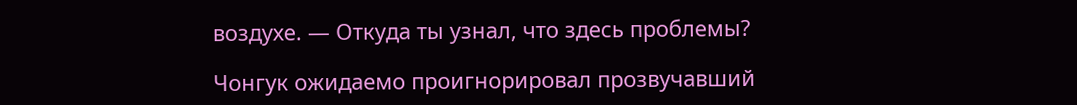воздухе. — Откуда ты узнал, что здесь проблемы?

Чонгук ожидаемо проигнорировал прозвучавший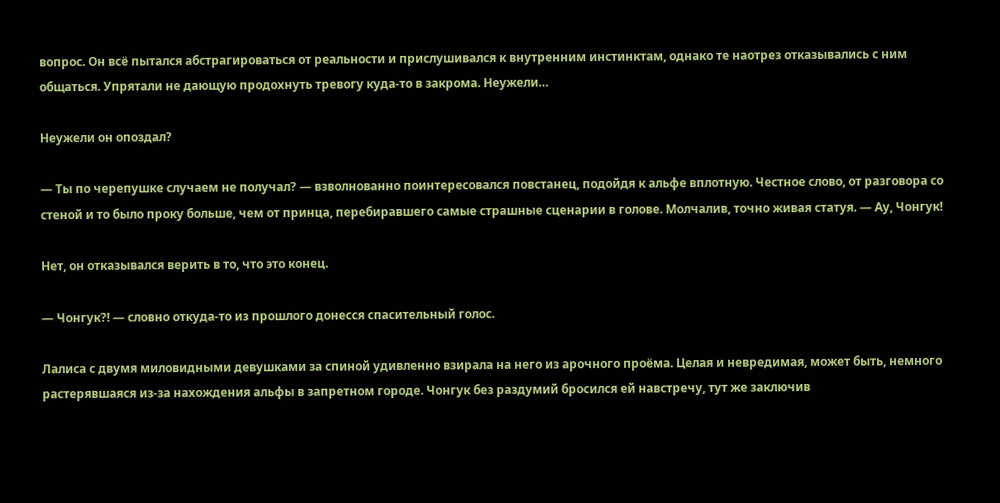вопрос. Он всё пытался абстрагироваться от реальности и прислушивался к внутренним инстинктам, однако те наотрез отказывались с ним общаться. Упрятали не дающую продохнуть тревогу куда-то в закрома. Неужели…

Неужели он опоздал?

— Ты по черепушке случаем не получал? — взволнованно поинтересовался повстанец, подойдя к альфе вплотную. Честное слово, от разговора со стеной и то было проку больше, чем от принца, перебиравшего самые страшные сценарии в голове. Молчалив, точно живая статуя. — Ау, Чонгук!

Нет, он отказывался верить в то, что это конец.

— Чонгук?! — словно откуда-то из прошлого донесся спасительный голоc.

Лалиса с двумя миловидными девушками за спиной удивленно взирала на него из арочного проёма. Целая и невредимая, может быть, немного растерявшаяся из-за нахождения альфы в запретном городе. Чонгук без раздумий бросился ей навстречу, тут же заключив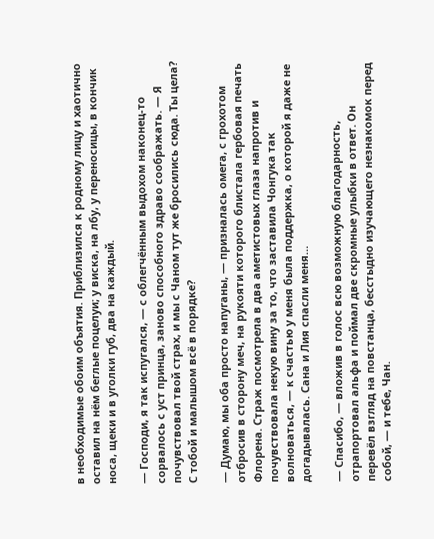в необходимые обоим объятия. Приблизился к родному лицу и хаотично оставил на нём беглые поцелуи; у виска, на лбу, у переносицы, в кончик носа, щеки и в уголки губ, два на каждый.

— Господи, я так испугался, — с облегчённым выдохом наконец-то сорвалось с уст принца, заново способного здраво соображать. — Я почувствовал твой страх, и мы с Чаном тут же бросились сюда. Ты цела? С тобой и малышом всё в порядке?

— Думаю, мы оба просто напуганы, — призналась омега, с грохотом отбросив в сторону меч, на рукояти которого блистала гербовая печать Флорена. Страж посмотрела в два аметистовых глаза напротив и почувствовала некую вину за то, что заставила Чонгука так волноваться, — к счастью у меня была поддержка, о которой я даже не догадывалась. Сана и Лия спасли меня…

— Спасибо, — вложив в голос всю возможную благодарность, отрапортовал альфа и поймал две скромные улыбки в ответ. Он перевёл взгляд на повстанца, бесстыдно изучающего незнакомок перед собой, — и тебе, Чан.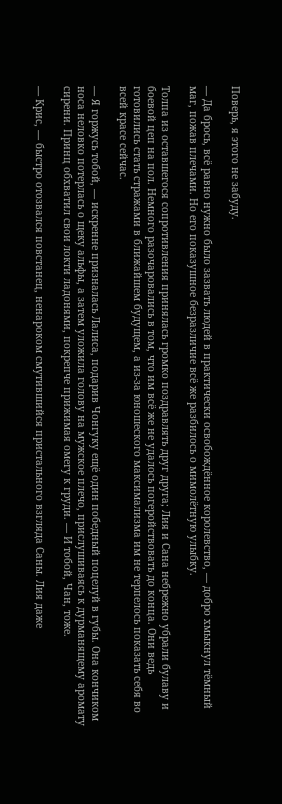Поверь, я этого не забуду.

— Да брось, всё равно нужно было зазвать людей в практически освобождённое королевство, — добро хмыкнул тёмный маг, пожав плечами. Но его показушное безразличие всё же разбилось о мимолётную улыбку.

Толпа из оставшегося сопротивления принялась громко поздравлять друг друга; Лия и Сана небрежно убрали булаву и боевой цеп на пол. Немного разочаровались в том, что им всё же не удалось погеройствовать до конца. Они ведь готовились стать стражами в ближайшем будущем, а из-за юношеского максимализма им не терпелось показать себя во всей красе сейчас.

— Я горжусь тобой, — искренне призналась Лалиса, подарив Чонгуку ещё один победный поцелуй в губы. Она кончиком носа неловко потерлась о щеку альфы, а затем уложила голову на мужское плечо, прислушиваясь к дурманящему аромату сирени. Принц обхватил свои локти ладонями, покрепче прижимая омегу к груди. — И тобой, Чан, тоже.

— Крис, — быстро отозвался повстанец, ненароком смутившийся пристального взгляда Саны. Лия даже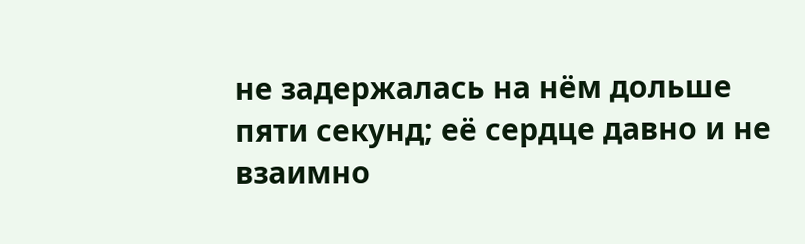не задержалась на нём дольше пяти секунд; её сердце давно и не взаимно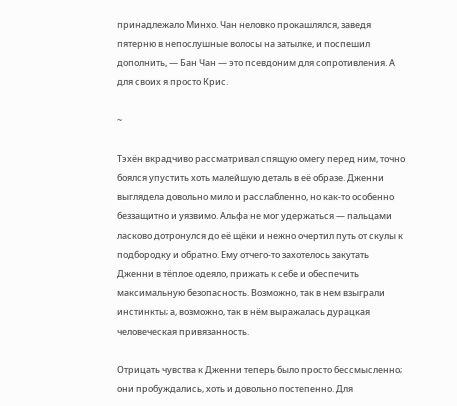принадлежало Минхо. Чан неловко прокашлялся, заведя пятерню в непослушные волосы на затылке, и поспешил дополнить, — Бан Чан — это псевдоним для сопротивления. А для своих я просто Крис.

~

Тэхён вкрадчиво рассматривал спящую омегу перед ним, точно боялся упустить хоть малейшую деталь в её образе. Дженни выглядела довольно мило и расслабленно, но как-то особенно беззащитно и уязвимо. Альфа не мог удержаться — пальцами ласково дотронулся до её щёки и нежно очертил путь от скулы к подбородку и обратно. Ему отчего-то захотелось закутать Дженни в тёплое одеяло, прижать к себе и обеспечить максимальную безопасность. Возможно, так в нем взыграли инстинкты; а, возможно, так в нём выражалась дурацкая человеческая привязанность.

Отрицать чувства к Дженни теперь было просто бессмысленно; они пробуждались, хоть и довольно постепенно. Для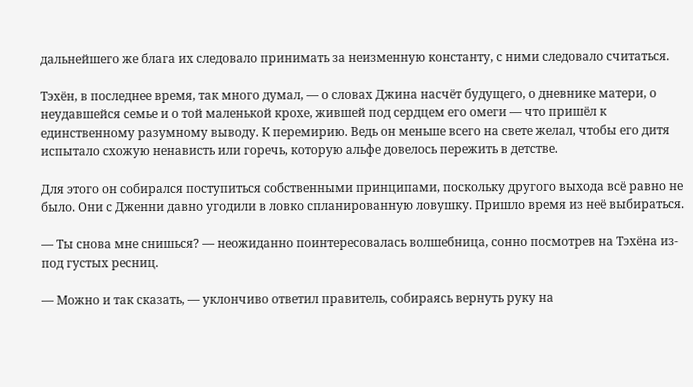дальнейшего же блага их следовало принимать за неизменную константу, с ними следовало считаться.

Тэхён, в последнее время, так много думал, — о словах Джина насчёт будущего, о дневнике матери, о неудавшейся семье и о той маленькой крохе, жившей под сердцем его омеги — что пришёл к единственному разумному выводу. К перемирию. Ведь он меньше всего на свете желал, чтобы его дитя испытало схожую ненависть или горечь, которую альфе довелось пережить в детстве.

Для этого он собирался поступиться собственными принципами, поскольку другого выхода всё равно не было. Они с Дженни давно угодили в ловко спланированную ловушку. Пришло время из неё выбираться.

— Ты снова мне снишься? — неожиданно поинтересовалась волшебница, сонно посмотрев на Тэхёна из-под густых ресниц.

— Можно и так сказать, — уклончиво ответил правитель, собираясь вернуть руку на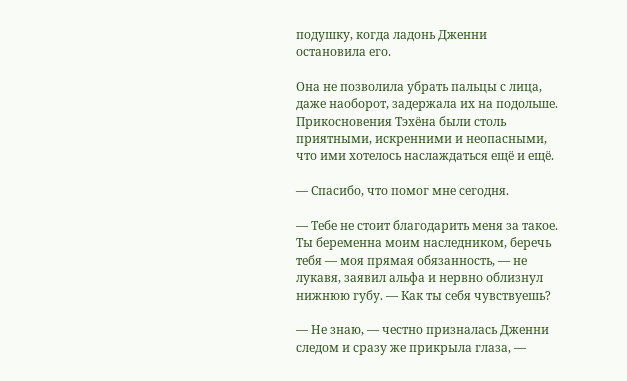подушку, когда ладонь Дженни остановила его.

Она не позволила убрать пальцы с лица, даже наоборот, задержала их на подольше. Прикосновения Тэхёна были столь приятными, искренними и неопасными, что ими хотелось наслаждаться ещё и ещё.

— Спасибо, что помог мне сегодня.

— Тебе не стоит благодарить меня за такое. Ты беременна моим наследником, беречь тебя — моя прямая обязанность, — не лукавя, заявил альфа и нервно облизнул нижнюю губу. — Как ты себя чувствуешь?

— Не знаю, — честно призналась Дженни следом и сразу же прикрыла глаза, —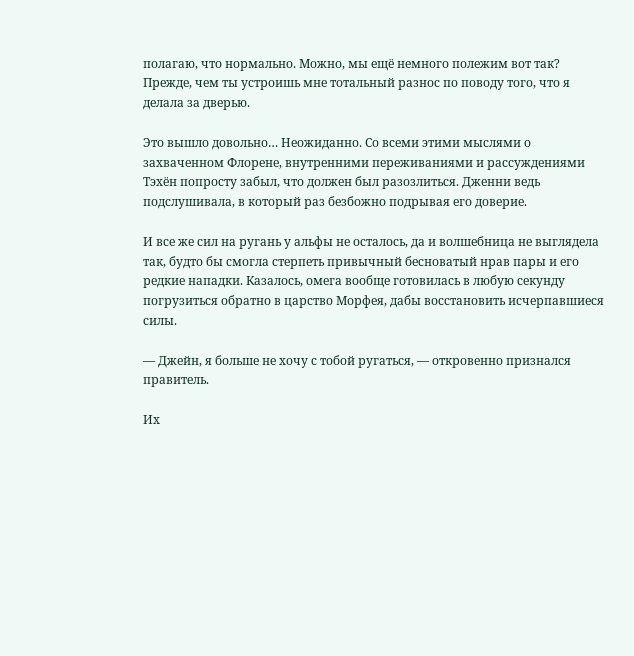полагаю, что нормально. Можно, мы ещё немного полежим вот так? Прежде, чем ты устроишь мне тотальный разнос по поводу того, что я делала за дверью.

Это вышло довольно… Неожиданно. Со всеми этими мыслями о захваченном Флорене, внутренними переживаниями и рассуждениями Тэхён попросту забыл, что должен был разозлиться. Дженни ведь подслушивала, в который раз безбожно подрывая его доверие.

И все же сил на ругань у альфы не осталось, да и волшебница не выглядела так, будто бы смогла стерпеть привычный бесноватый нрав пары и его редкие нападки. Казалось, омега вообще готовилась в любую секунду погрузиться обратно в царство Морфея, дабы восстановить исчерпавшиеся силы.

— Джейн, я больше не хочу с тобой ругаться, — откровенно признался правитель.

Их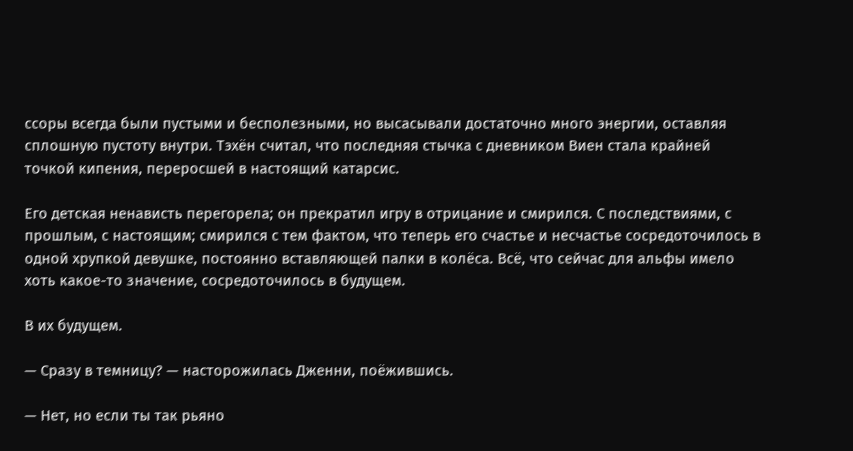ссоры всегда были пустыми и бесполезными, но высасывали достаточно много энергии, оставляя сплошную пустоту внутри. Тэхён считал, что последняя стычка с дневником Виен стала крайней точкой кипения, переросшей в настоящий катарсис.

Его детская ненависть перегорела; он прекратил игру в отрицание и смирился. С последствиями, с прошлым, с настоящим; смирился с тем фактом, что теперь его счастье и несчастье сосредоточилось в одной хрупкой девушке, постоянно вставляющей палки в колёса. Всё, что сейчас для альфы имело хоть какое-то значение, сосредоточилось в будущем.

В их будущем.

— Сразу в темницу? — насторожилась Дженни, поёжившись.

— Нет, но если ты так рьяно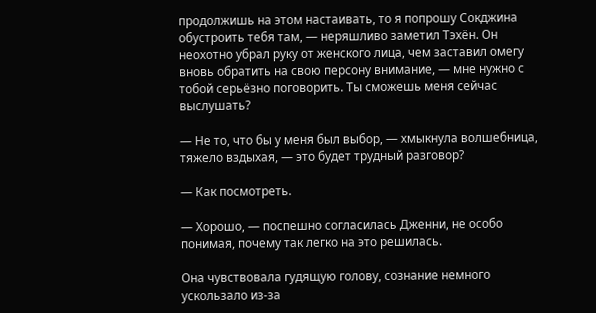продолжишь на этом настаивать, то я попрошу Сокджина обустроить тебя там, — неряшливо заметил Тэхён. Он неохотно убрал руку от женского лица, чем заставил омегу вновь обратить на свою персону внимание, — мне нужно с тобой серьёзно поговорить. Ты сможешь меня сейчас выслушать?

— Не то, что бы у меня был выбор, — хмыкнула волшебница, тяжело вздыхая, — это будет трудный разговор?

— Как посмотреть.

— Хорошо, — поспешно согласилась Дженни, не особо понимая, почему так легко на это решилась.

Она чувствовала гудящую голову, сознание немного ускользало из-за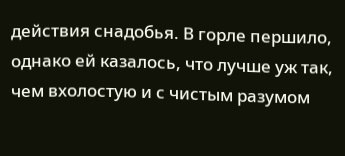действия снадобья. В горле першило, однако ей казалось, что лучше уж так, чем вхолостую и с чистым разумом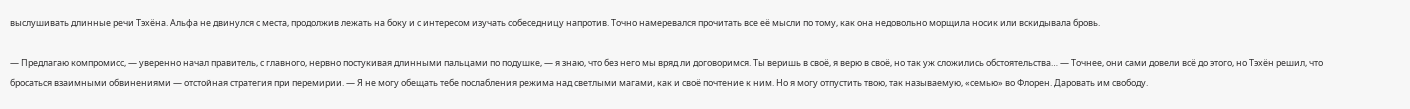выслушивать длинные речи Тэхёна. Альфа не двинулся с места, продолжив лежать на боку и с интересом изучать собеседницу напротив. Точно намеревался прочитать все её мысли по тому, как она недовольно морщила носик или вскидывала бровь.

— Предлагаю компромисс, — уверенно начал правитель, с главного, нервно постукивая длинными пальцами по подушке, — я знаю, что без него мы вряд ли договоримся. Ты веришь в своё, я верю в своё, но так уж сложились обстоятельства… — Точнее, они сами довели всё до этого, но Тэхён решил, что бросаться взаимными обвинениями — отстойная стратегия при перемирии. — Я не могу обещать тебе послабления режима над светлыми магами, как и своё почтение к ним. Но я могу отпустить твою, так называемую, «семью» во Флорен. Даровать им свободу.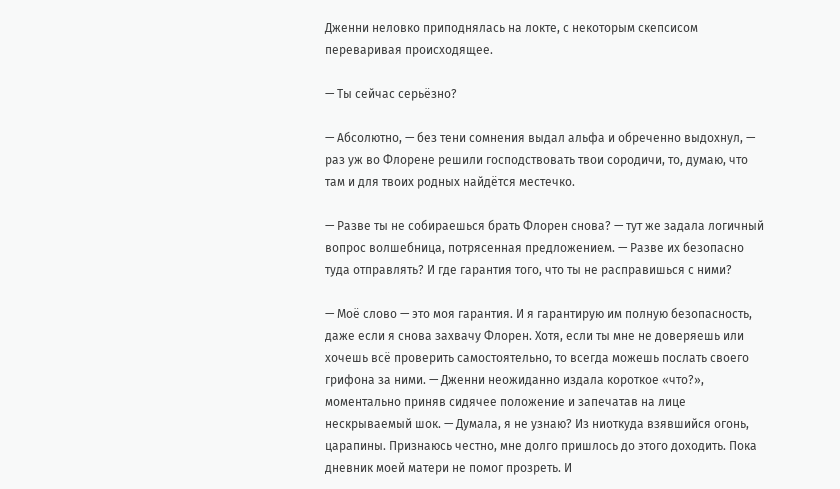Дженни неловко приподнялась на локте, с некоторым скепсисом переваривая происходящее.

— Ты сейчас серьёзно?

— Абсолютно, — без тени сомнения выдал альфа и обреченно выдохнул, — раз уж во Флорене решили господствовать твои сородичи, то, думаю, что там и для твоих родных найдётся местечко.

— Разве ты не собираешься брать Флорен снова? — тут же задала логичный вопрос волшебница, потрясенная предложением. — Разве их безопасно туда отправлять? И где гарантия того, что ты не расправишься с ними?

— Моё слово — это моя гарантия. И я гарантирую им полную безопасность, даже если я снова захвачу Флорен. Хотя, если ты мне не доверяешь или хочешь всё проверить самостоятельно, то всегда можешь послать своего грифона за ними. — Дженни неожиданно издала короткое «что?», моментально приняв сидячее положение и запечатав на лице нескрываемый шок. — Думала, я не узнаю? Из ниоткуда взявшийся огонь, царапины. Признаюсь честно, мне долго пришлось до этого доходить. Пока дневник моей матери не помог прозреть. И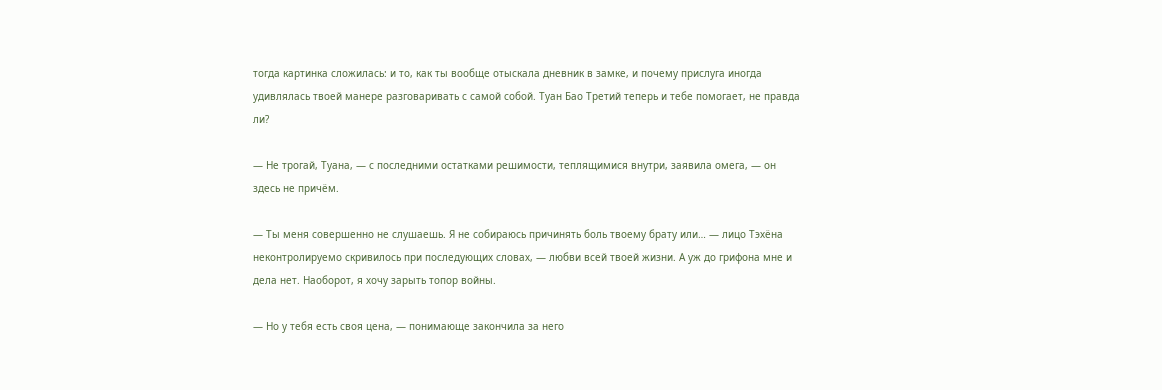тогда картинка сложилась: и то, как ты вообще отыскала дневник в замке, и почему прислуга иногда удивлялась твоей манере разговаривать с самой собой. Туан Бао Третий теперь и тебе помогает, не правда ли?

— Не трогай, Туана, — с последними остатками решимости, теплящимися внутри, заявила омега, — он здесь не причём.

— Ты меня совершенно не слушаешь. Я не собираюсь причинять боль твоему брату или… — лицо Тэхёна неконтролируемо скривилось при последующих словах, — любви всей твоей жизни. А уж до грифона мне и дела нет. Наоборот, я хочу зарыть топор войны.

— Но у тебя есть своя цена, — понимающе закончила за него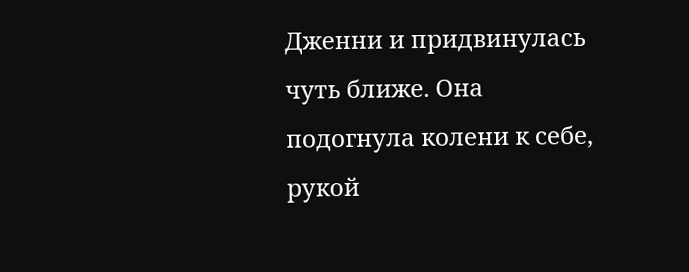Дженни и придвинулась чуть ближе. Она подогнула колени к себе, рукой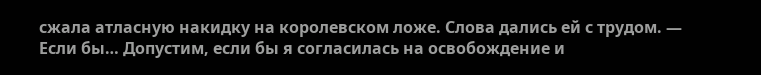сжала атласную накидку на королевском ложе. Слова дались ей с трудом. — Если бы… Допустим, если бы я согласилась на освобождение и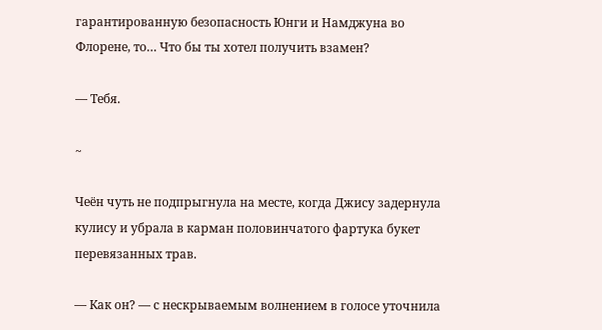гарантированную безопасность Юнги и Намджуна во Флорене, то… Что бы ты хотел получить взамен?

— Тебя.

~

Чеён чуть не подпрыгнула на месте, когда Джису задернула кулису и убрала в карман половинчатого фартука букет перевязанных трав.

— Как он? — с нескрываемым волнением в голосе уточнила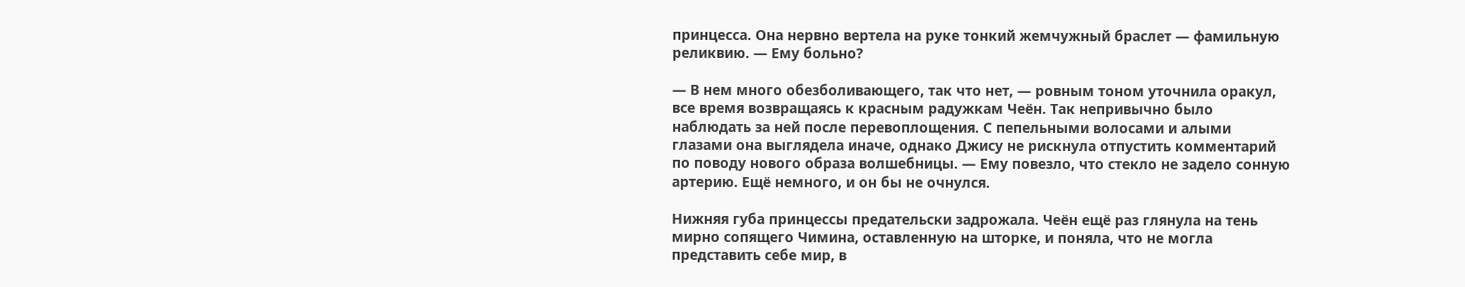принцесса. Она нервно вертела на руке тонкий жемчужный браслет — фамильную реликвию. — Ему больно?

— В нем много обезболивающего, так что нет, — ровным тоном уточнила оракул, все время возвращаясь к красным радужкам Чеён. Так непривычно было наблюдать за ней после перевоплощения. С пепельными волосами и алыми глазами она выглядела иначе, однако Джису не рискнула отпустить комментарий по поводу нового образа волшебницы. — Ему повезло, что стекло не задело сонную артерию. Ещё немного, и он бы не очнулся.

Нижняя губа принцессы предательски задрожала. Чеён ещё раз глянула на тень мирно сопящего Чимина, оставленную на шторке, и поняла, что не могла представить себе мир, в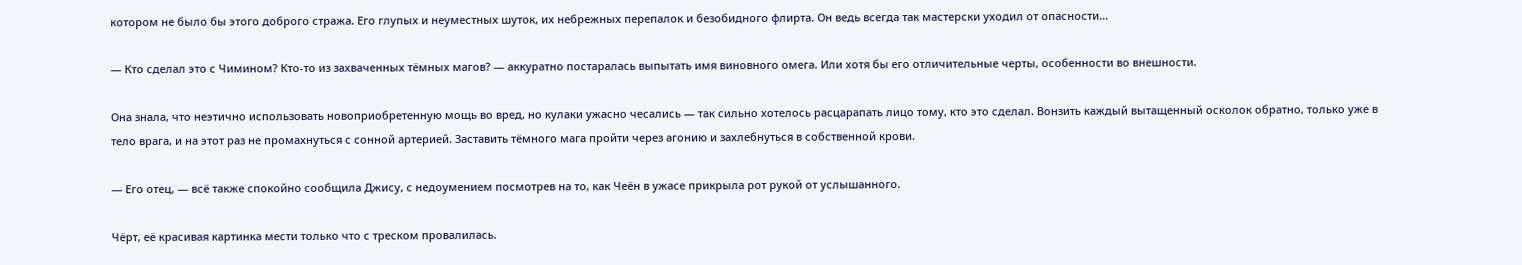котором не было бы этого доброго стража. Его глупых и неуместных шуток, их небрежных перепалок и безобидного флирта. Он ведь всегда так мастерски уходил от опасности…

— Кто сделал это с Чимином? Кто-то из захваченных тёмных магов? — аккуратно постаралась выпытать имя виновного омега. Или хотя бы его отличительные черты, особенности во внешности.

Она знала, что неэтично использовать новоприобретенную мощь во вред, но кулаки ужасно чесались — так сильно хотелось расцарапать лицо тому, кто это сделал. Вонзить каждый вытащенный осколок обратно, только уже в тело врага, и на этот раз не промахнуться с сонной артерией. Заставить тёмного мага пройти через агонию и захлебнуться в собственной крови.

— Его отец, — всё также спокойно сообщила Джису, с недоумением посмотрев на то, как Чеён в ужасе прикрыла рот рукой от услышанного.

Чёрт, её красивая картинка мести только что с треском провалилась.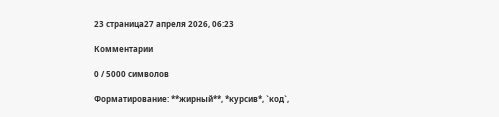23 страница27 апреля 2026, 06:23

Комментарии

0 / 5000 символов

Форматирование: **жирный**, *курсив*, `код`,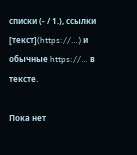списки (- / 1.), ссылки [текст](https://…) и обычные https://… в тексте.

Пока нет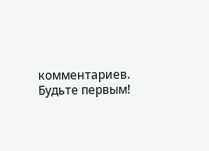комментариев. Будьте первым!